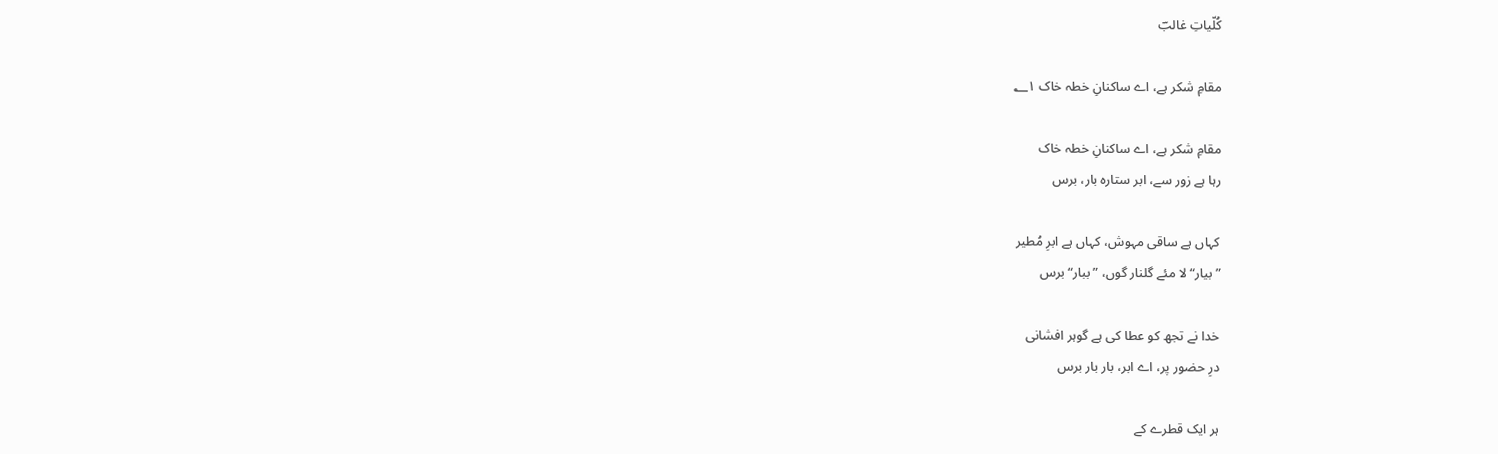کُلّیاتِ غالبؔ

مقامِ شکر ہے، اے ساکنانِ خطہ خاک ؂۱

مقامِ شکر ہے، اے ساکنانِ خطہ خاک
رہا ہے زور سے، ابر ستارہ بار، برس

کہاں ہے ساقی مہوش، کہاں ہے ابرِ مُطیر
”بیار“ لا مئے گلنار گوں، ”ببار“ برس

خدا نے تجھ کو عطا کی ہے گوہر افشانی
درِ حضور پر، اے ابر، بار بار برس

ہر ایک قطرے کے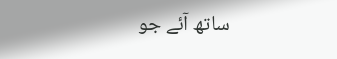ساتھ آئے جو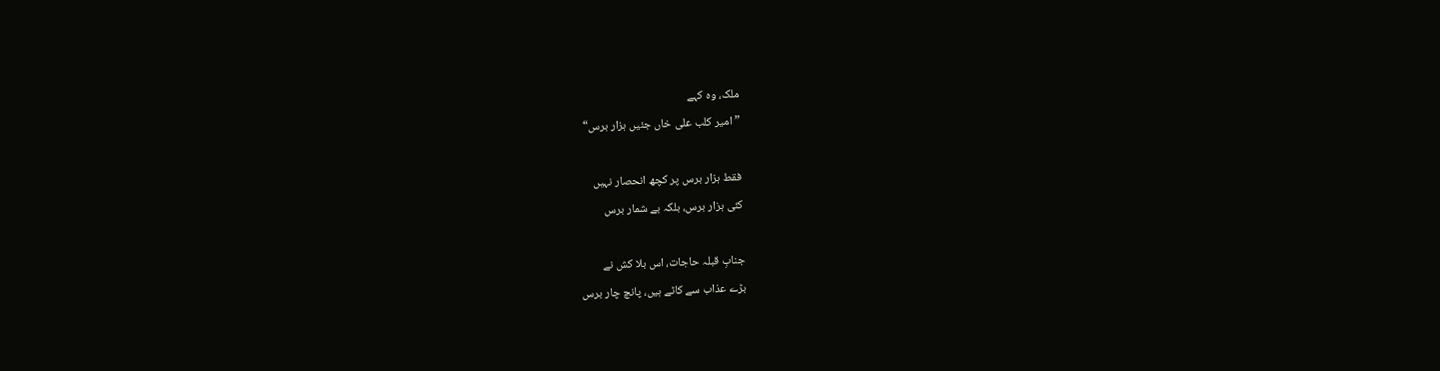ملک، وہ کہے
”امیر کلب علی خاں جئیں ہزار برس“

فقط ہزار برس پر کچھ انحصار نہیں
کئی ہزار برس، بلکہ بے شمار برس

جنابِ قبلہ حاجات، اس بلا کش نے
بڑے عذاب سے کاٹے ہیں، پانچ چار برس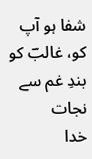شفا ہو آپ کو، غالبؔ کو بندِ غم سے نجات
خدا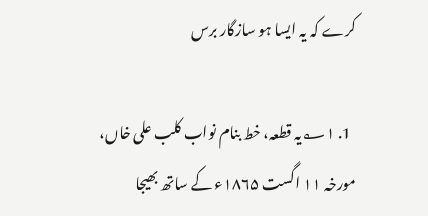کرے کہ یہ ایسا ہو سازگار برس

  1. ؂۱یہ قطعہ، خط بنام نواب کلب علی خاں، مورخہ ۱۱ اگست ۱۸۶۵ء کے ساتھ بھیجا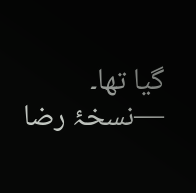گیا تھا۔ —نسخۂ رضا